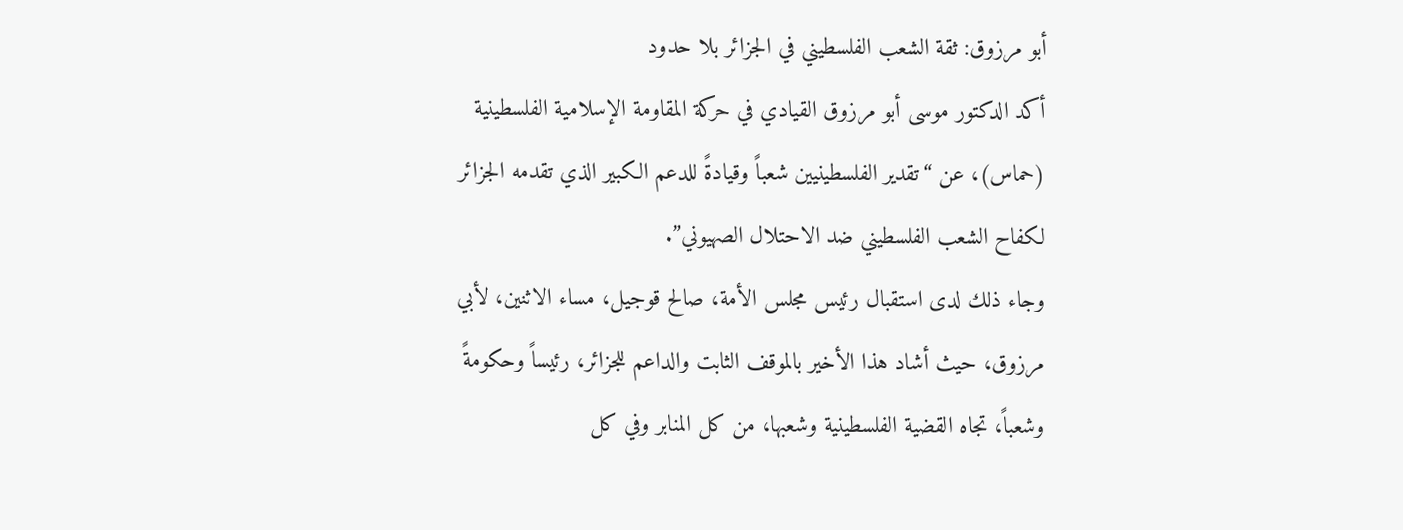أبو مرزوق: ثقة الشعب الفلسطيني في الجزائر بلا حدود
أكد الدكتور موسى أبو مرزوق القيادي في حركة المقاومة الإسلامية الفلسطينية (حماس)، عن “تقدير الفلسطينيين شعباً وقيادةً للدعم الكبير الذي تقدمه الجزائر لكفاح الشعب الفلسطيني ضد الاحتلال الصهيوني”.
وجاء ذلك لدى استقبال رئيس مجلس الأمة، صالح قوجيل، مساء الاثنين، لأبي مرزوق، حيث أشاد هذا الأخير بالموقف الثابت والداعم للجزائر، رئيساً وحكومةً وشعباً، تجاه القضية الفلسطينية وشعبها، من كل المنابر وفي كل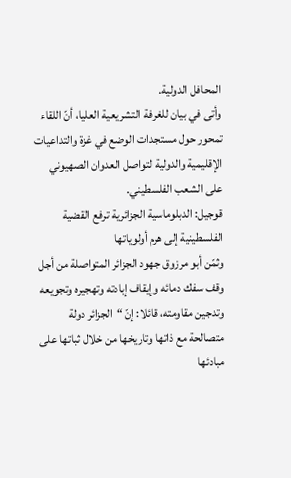المحافل الدولية.
وأتى في بيان للغرفة التشريعية العليا، أنّ اللقاء تمحور حول مستجدات الوضع في غزة والتداعيات الإقليمية والدولية لتواصل العدوان الصهيوني على الشعب الفلسطيني.
قوجيل: الدبلوماسية الجزائرية ترفع القضية الفلسطينية إلى هرم أولوياتها
وثمّن أبو مرزوق جهود الجزائر المتواصلة من أجل وقف سفك دمائه وإيقاف إبادته وتهجيره وتجويعه وتدجين مقاومته، قائلا: إنّ “الجزائر دولة متصالحة مع ذاتها وتاريخها من خلال ثباتها على مبادئها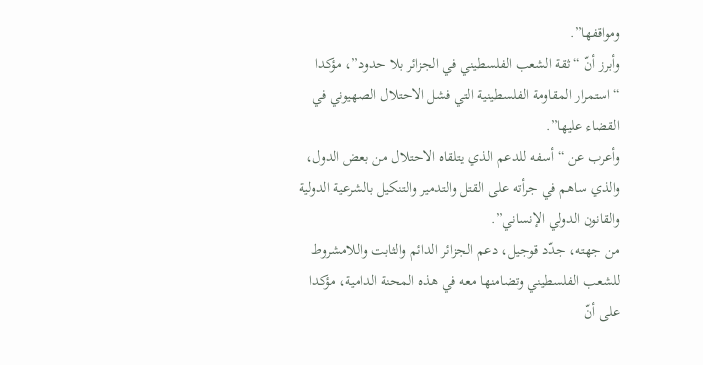ومواقفها”.
وأبرز أنّ “ثقة الشعب الفلسطيني في الجزائر بلا حدود”، مؤكدا “استمرار المقاومة الفلسطينية التي فشل الاحتلال الصهيوني في القضاء عليها”.
وأعرب عن “أسفه للدعم الذي يتلقاه الاحتلال من بعض الدول، والذي ساهم في جرأته على القتل والتدمير والتنكيل بالشرعية الدولية والقانون الدولي الإنساني”.
من جهته، جدّد قوجيل، دعم الجزائر الدائم والثابت واللامشروط للشعب الفلسطيني وتضامنها معه في هذه المحنة الدامية، مؤكدا على أنّ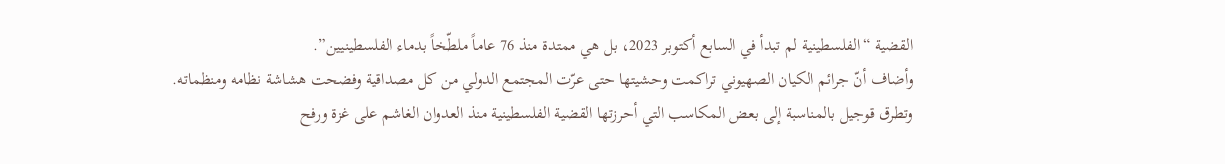القضية “الفلسطينية لم تبدأ في السابع أكتوبر 2023، بل هي ممتدة منذ 76 عاماً ملطّخاً بدماء الفلسطينيين”.
وأضاف أنّ جرائم الكيان الصهيوني تراكمت وحشيتها حتى عرّت المجتمع الدولي من كل مصداقية وفضحت هشاشة نظامه ومنظماته.
وتطرق قوجيل بالمناسبة إلى بعض المكاسب التي أحرزتها القضية الفلسطينية منذ العدوان الغاشم على غزة ورفح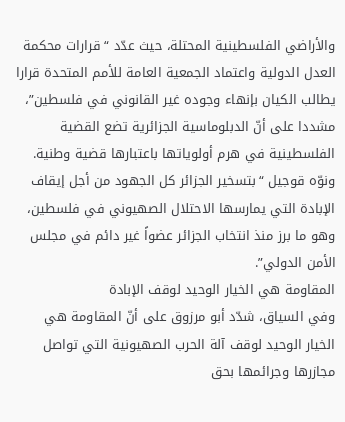والأراضي الفلسطينية المحتلة، حيث عدّد “قرارات محكمة العدل الدولية واعتماد الجمعية العامة للأمم المتحدة قرارا يطالب الكيان بإنهاء وجوده غير القانوني في فلسطين”، مشددا على أنّ الدبلوماسية الجزائرية تضع القضية الفلسطينية في هرم أولوياتها باعتبارها قضية وطنية.
ونوّه قوجيل “بتسخير الجزائر كل الجهود من أجل إيقاف الإبادة التي يمارسها الاحتلال الصهيوني في فلسطين، وهو ما برز منذ انتخاب الجزائر عضواً غير دائم في مجلس الأمن الدولي”.
المقاومة هي الخيار الوحيد لوقف الإبادة
وفي السياق، شدّد أبو مرزوق على أنّ المقاومة هي الخيار الوحيد لوقف آلة الحرب الصهيونية التي تواصل مجازرها وجرائمها بحق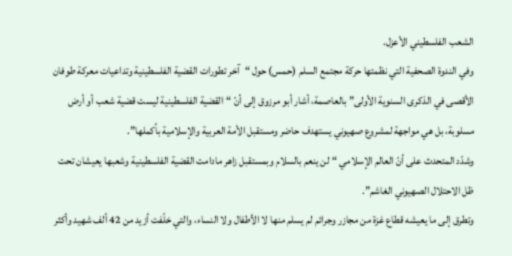الشعب الفلسطيني الأعزل.
وفي الندوة الصحفية التي نظمتها حركة مجتمع السلم (حمس) حول “آخر تطورات القضية الفلسطينية وتداعيات معركة طوفان الأقصى في الذكرى السنوية الأولى” بالعاصمة، أشار أبو مرزوق إلى أنّ “القضية الفلسطينية ليست قضية شعب أو أرض مسلوبة، بل هي مواجهة لمشروع صهيوني يستهدف حاضر ومستقبل الأمة العربية والإسلامية بأكملها”.
وشدّد المتحدث على أنّ العالم الإسلامي “لن ينعم بالسلام وبمستقبل زاهر مادامت القضية الفلسطينية وشعبها يعيشان تحت ظل الاحتلال الصهيوني الغاشم”.
وتطرق إلى ما يعيشه قطاع غزة من مجازر وجرائم لم يسلم منها لا الأطفال ولا النساء، والتي خلّفت أزيد من 42 ألف شهيد وأكثر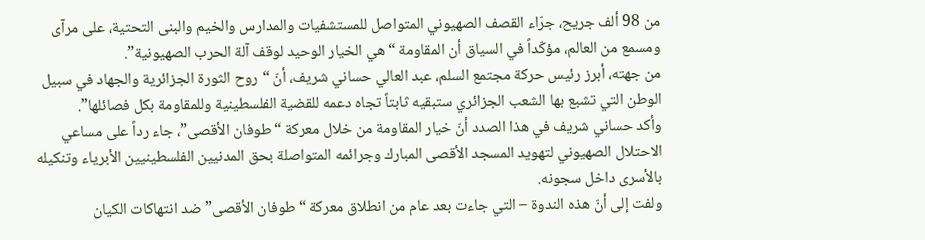من 98 ألف جريح، جرّاء القصف الصهيوني المتواصل للمستشفيات والمدارس والخيم والبنى التحتية، على مرآى ومسمع من العالم، مؤكّداً في السياق أن المقاومة “هي الخيار الوحيد لوقف آلة الحرب الصهيونية”.
من جهته، أبرز رئيس حركة مجتمع السلم، عبد العالي حساني شريف، أنّ “روح الثورة الجزائرية والجهاد في سبيل الوطن التي تشبع بها الشعب الجزائري ستبقيه ثابتاً تجاه دعمه للقضية الفلسطينية وللمقاومة بكل فصائلها”.
وأكد حساني شريف في هذا الصدد أنّ خيار المقاومة من خلال معركة “طوفان الأقصى”، جاء رداً على مساعي الاحتلال الصهيوني لتهويد المسجد الأقصى المبارك وجرائمه المتواصلة بحق المدنيين الفلسطينيين الأبرياء وتنكيله بالأسرى داخل سجونه.
ولفت إلى أنّ هذه الندوة – التي جاءت بعد عام من انطلاق معركة “طوفان الأقصى” ضد انتهاكات الكيان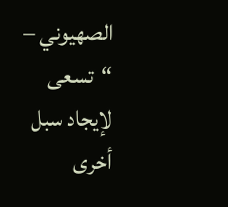الصهيوني – “تسعى لإيجاد سبل أخرى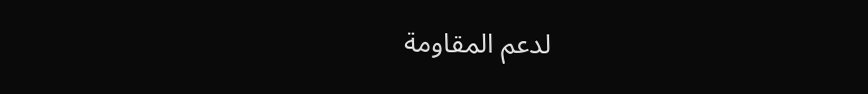لدعم المقاومة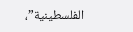الفلسطينية”،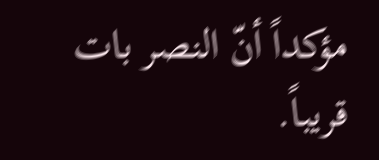مؤكداً أنّ النصر بات قريباً.